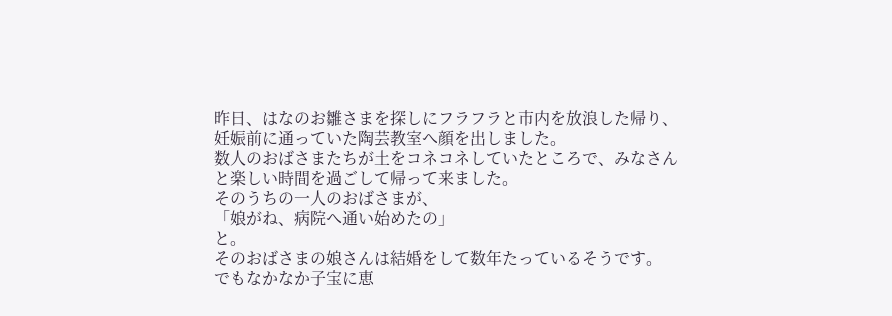昨日、はなのお雛さまを探しにフラフラと市内を放浪した帰り、妊娠前に通っていた陶芸教室へ顔を出しました。
数人のおばさまたちが土をコネコネしていたところで、みなさんと楽しい時間を過ごして帰って来ました。
そのうちの一人のおばさまが、
「娘がね、病院へ通い始めたの」
と。
そのおばさまの娘さんは結婚をして数年たっているそうです。
でもなかなか子宝に恵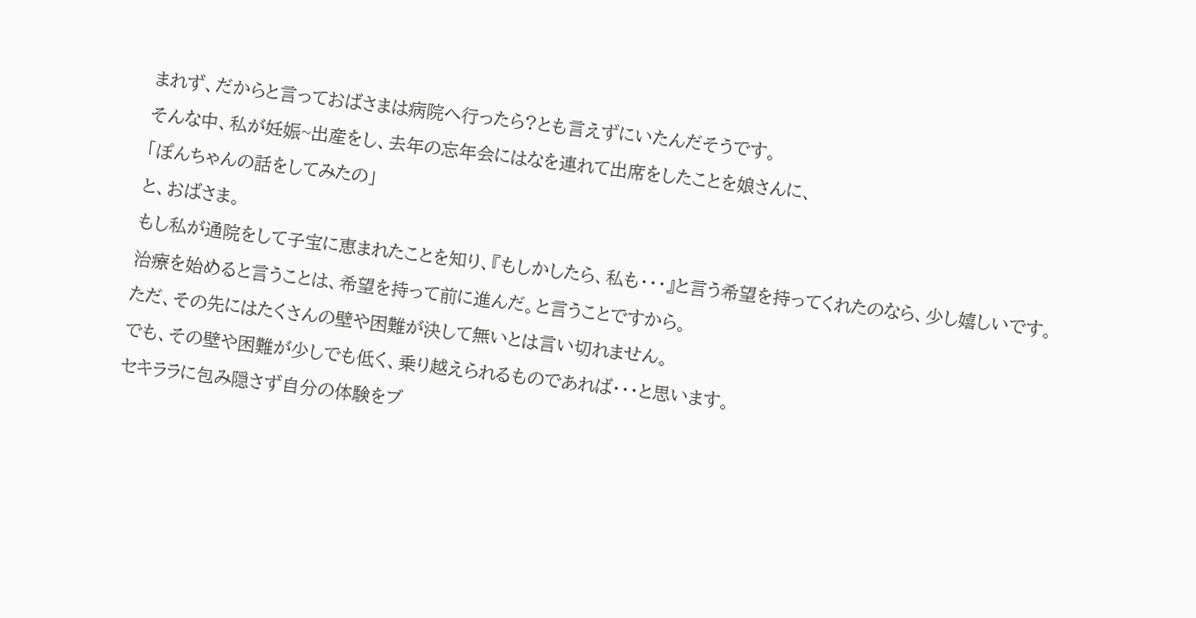まれず、だからと言っておばさまは病院へ行ったら?とも言えずにいたんだそうです。
そんな中、私が妊娠~出産をし、去年の忘年会にはなを連れて出席をしたことを娘さんに、
「ぽんちゃんの話をしてみたの」
と、おばさま。
もし私が通院をして子宝に恵まれたことを知り、『もしかしたら、私も・・・』と言う希望を持ってくれたのなら、少し嬉しいです。
治療を始めると言うことは、希望を持って前に進んだ。と言うことですから。
ただ、その先にはたくさんの壁や困難が決して無いとは言い切れません。
でも、その壁や困難が少しでも低く、乗り越えられるものであれば・・・と思います。
セキララに包み隠さず自分の体験をブ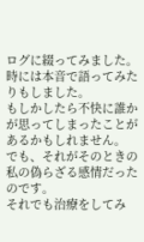ログに綴ってみました。
時には本音で語ってみたりもしました。
もしかしたら不快に誰かが思ってしまったことがあるかもしれません。
でも、それがそのときの私の偽らざる感情だったのです。
それでも治療をしてみ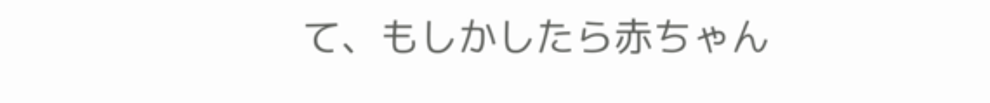て、もしかしたら赤ちゃん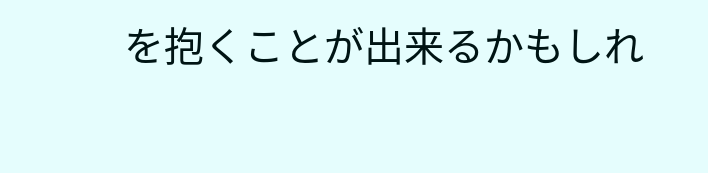を抱くことが出来るかもしれ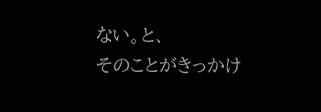ない。と、
そのことがきっかけ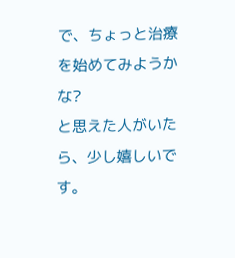で、ちょっと治療を始めてみようかな?
と思えた人がいたら、少し嬉しいです。